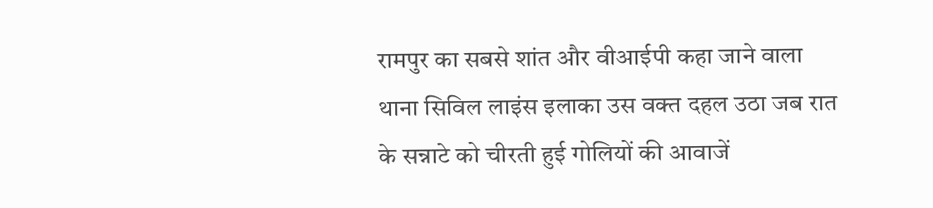रामपुर का सबसे शांत और वीआईपी कहा जाने वाला थाना सिविल लाइंस इलाका उस वक्त दहल उठा जब रात के सन्नाटे को चीरती हुई गोलियों की आवाजें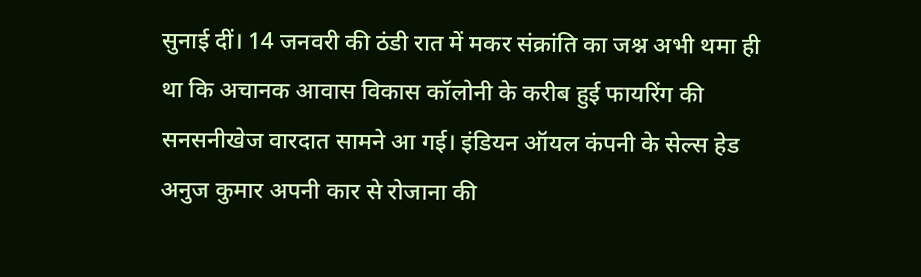सुनाई दीं। 14 जनवरी की ठंडी रात में मकर संक्रांति का जश्न अभी थमा ही था कि अचानक आवास विकास कॉलोनी के करीब हुई फायरिंग की सनसनीखेज वारदात सामने आ गई। इंडियन ऑयल कंपनी के सेल्स हेड अनुज कुमार अपनी कार से रोजाना की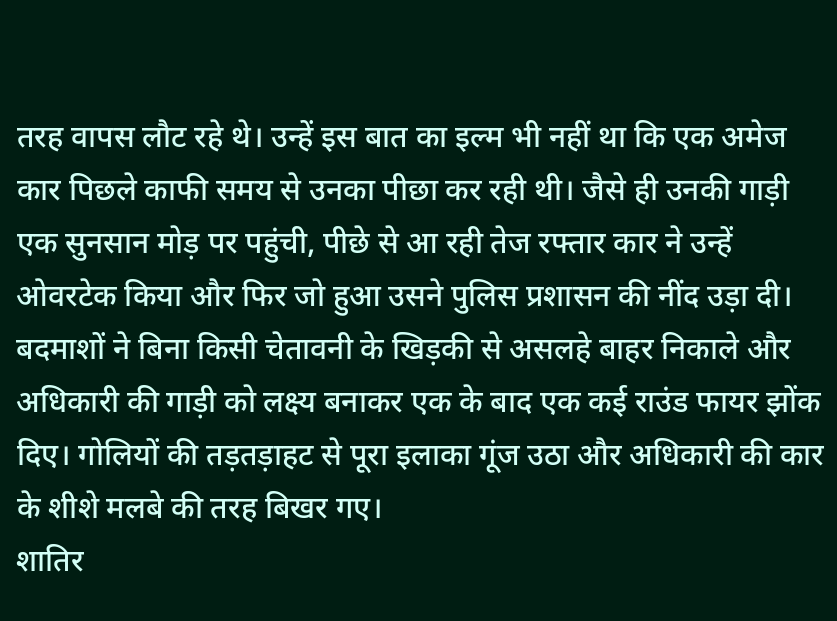तरह वापस लौट रहे थे। उन्हें इस बात का इल्म भी नहीं था कि एक अमेज कार पिछले काफी समय से उनका पीछा कर रही थी। जैसे ही उनकी गाड़ी एक सुनसान मोड़ पर पहुंची, पीछे से आ रही तेज रफ्तार कार ने उन्हें ओवरटेक किया और फिर जो हुआ उसने पुलिस प्रशासन की नींद उड़ा दी। बदमाशों ने बिना किसी चेतावनी के खिड़की से असलहे बाहर निकाले और अधिकारी की गाड़ी को लक्ष्य बनाकर एक के बाद एक कई राउंड फायर झोंक दिए। गोलियों की तड़तड़ाहट से पूरा इलाका गूंज उठा और अधिकारी की कार के शीशे मलबे की तरह बिखर गए।
शातिर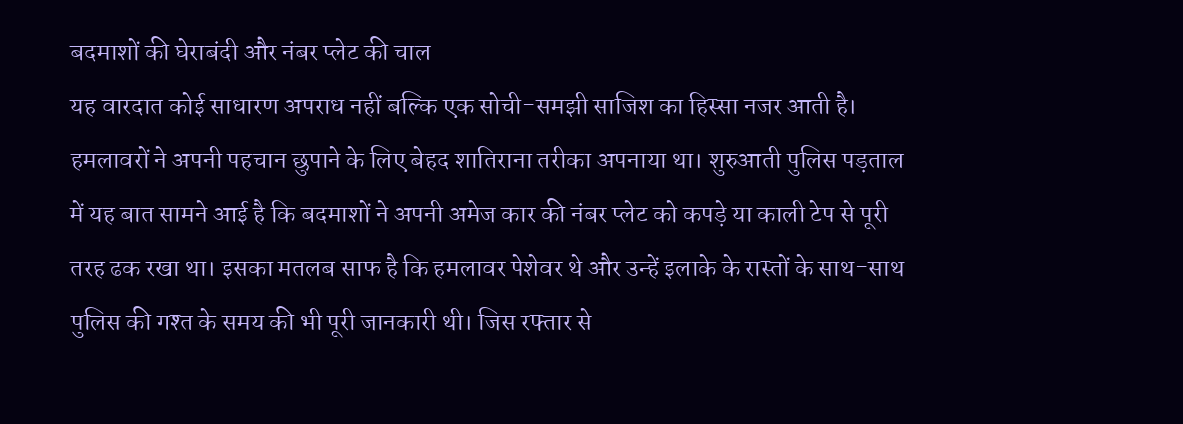बदमाशों की घेराबंदी और नंबर प्लेट की चाल
यह वारदात कोई साधारण अपराध नहीं बल्कि एक सोची-समझी साजिश का हिस्सा नजर आती है। हमलावरों ने अपनी पहचान छुपाने के लिए बेहद शातिराना तरीका अपनाया था। शुरुआती पुलिस पड़ताल में यह बात सामने आई है कि बदमाशों ने अपनी अमेज कार की नंबर प्लेट को कपड़े या काली टेप से पूरी तरह ढक रखा था। इसका मतलब साफ है कि हमलावर पेशेवर थे और उन्हें इलाके के रास्तों के साथ-साथ पुलिस की गश्त के समय की भी पूरी जानकारी थी। जिस रफ्तार से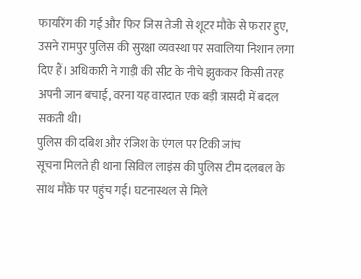फायरिंग की गई और फिर जिस तेजी से शूटर मौके से फरार हुए, उसने रामपुर पुलिस की सुरक्षा व्यवस्था पर सवालिया निशान लगा दिए हैं। अधिकारी ने गाड़ी की सीट के नीचे झुककर किसी तरह अपनी जान बचाई, वरना यह वारदात एक बड़ी त्रासदी में बदल सकती थी।
पुलिस की दबिश और रंजिश के एंगल पर टिकी जांच
सूचना मिलते ही थाना सिविल लाइंस की पुलिस टीम दलबल के साथ मौके पर पहुंच गई। घटनास्थल से मिले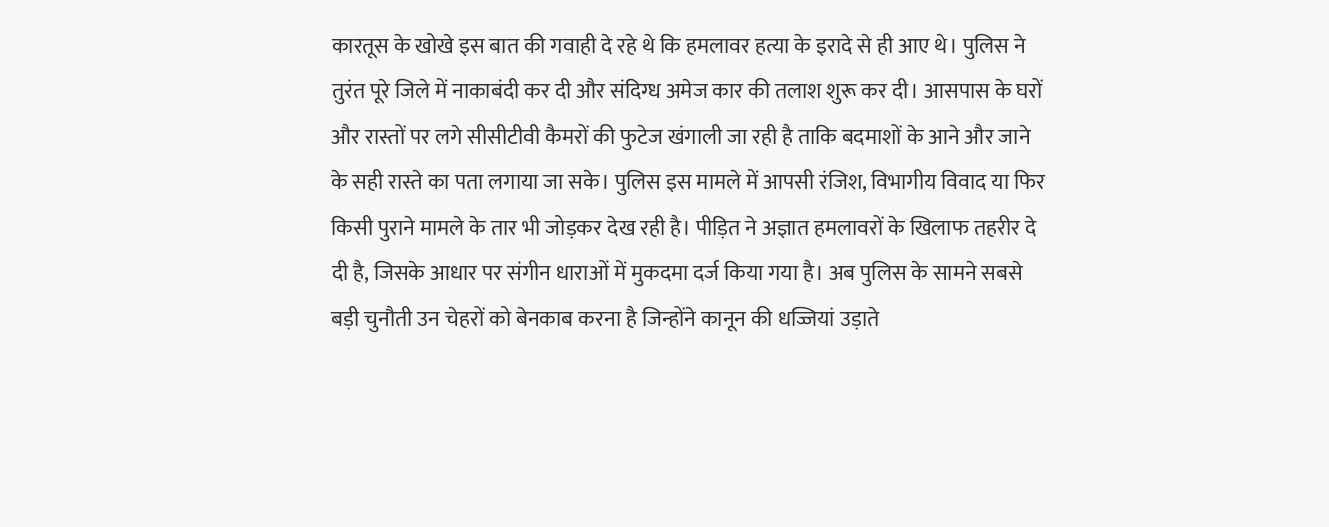कारतूस के खोखे इस बात की गवाही दे रहे थे कि हमलावर हत्या के इरादे से ही आए थे। पुलिस ने तुरंत पूरे जिले में नाकाबंदी कर दी और संदिग्ध अमेज कार की तलाश शुरू कर दी। आसपास के घरों और रास्तों पर लगे सीसीटीवी कैमरों की फुटेज खंगाली जा रही है ताकि बदमाशों के आने और जाने के सही रास्ते का पता लगाया जा सके। पुलिस इस मामले में आपसी रंजिश, विभागीय विवाद या फिर किसी पुराने मामले के तार भी जोड़कर देख रही है। पीड़ित ने अज्ञात हमलावरों के खिलाफ तहरीर दे दी है, जिसके आधार पर संगीन धाराओं में मुकदमा दर्ज किया गया है। अब पुलिस के सामने सबसे बड़ी चुनौती उन चेहरों को बेनकाब करना है जिन्होंने कानून की धज्जियां उड़ाते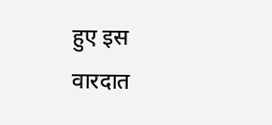हुए इस वारदात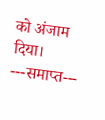को अंजाम दिया।
---समाप्त---